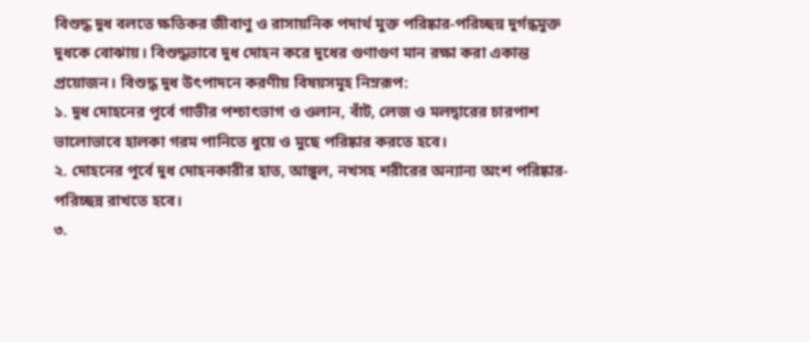বিশুদ্ধ দুধ বলতে ক্ষতিকর জীবাণু ও রাসায়নিক পদার্থ মুক্ত পরিষ্কার-পরিচ্ছন্ন দুর্গন্ধমুক্ত দুধকে বোঝায়। বিশুদ্ধভাবে দুধ দোহন করে দুধের গুণাগুণ মান রক্ষা করা একান্ত প্রয়োজন। বিশুদ্ধ দুধ উৎপাদনে করণীয় বিষয়সমূহ নিম্নরূপ:
১. দুধ দোহনের পূর্বে গাভীর পশ্চাৎভাগ ও ওলান, বাঁট, লেজ ও মলদ্বারের চারপাশ ভালোভাবে হালকা গরম পানিতে ধুয়ে ও মুছে পরিষ্কার করতে হবে।
২. দোহনের পূর্বে দুধ দোহনকারীর হাত, আঙ্গুল, নখসহ শরীরের অন্যান্য অংশ পরিষ্কার-পরিচ্ছন্ন রাখতে হবে।
৩.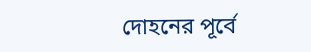দোহনের পূর্বে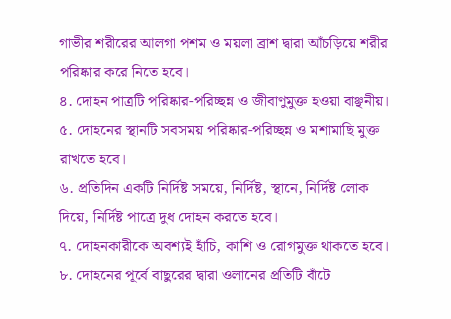গাভীর শরীরের আলগা পশম ও ময়লা ব্রাশ দ্বারা আঁচড়িয়ে শরীর পরিষ্কার করে নিতে হবে।
৪. দোহন পাত্রটি পরিষ্কার-পরিচ্ছন্ন ও জীবাণুমুক্ত হওয়া বাঞ্ছনীয়।
৫. দোহনের স্থানটি সবসময় পরিষ্কার-পরিচ্ছন্ন ও মশামাছি মুক্ত রাখতে হবে।
৬. প্রতিদিন একটি নির্দিষ্ট সময়ে, নির্দিষ্ট, স্থানে, নির্দিষ্ট লোক দিয়ে, নির্দিষ্ট পাত্রে দুধ দোহন করতে হবে।
৭. দোহনকারীকে অবশ্যই হাঁচি, কাশি ও রোগমুক্ত থাকতে হবে।
৮. দোহনের পূর্বে বাছুরের দ্বারা ওলানের প্রতিটি বাঁটে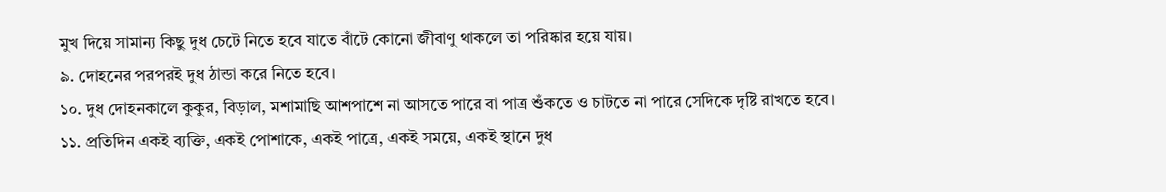মুখ দিয়ে সামান্য কিছু দুধ চেটে নিতে হবে যাতে বাঁটে কোনো জীবাণু থাকলে তা পরিষ্কার হয়ে যায়।
৯. দোহনের পরপরই দুধ ঠান্ডা করে নিতে হবে।
১০. দুধ দোহনকালে কুকুর, বিড়াল, মশামাছি আশপাশে না আসতে পারে বা পাত্র শুঁকতে ও চাটতে না পারে সেদিকে দৃষ্টি রাখতে হবে।
১১. প্রতিদিন একই ব্যক্তি, একই পোশাকে, একই পাত্রে, একই সময়ে, একই স্থানে দুধ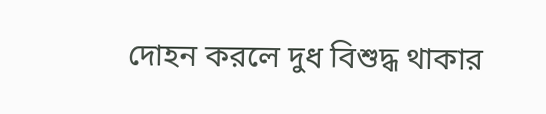দোহন করলে দুধ বিশুদ্ধ থাকার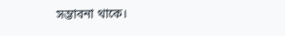সম্ভাবনা থাকে।